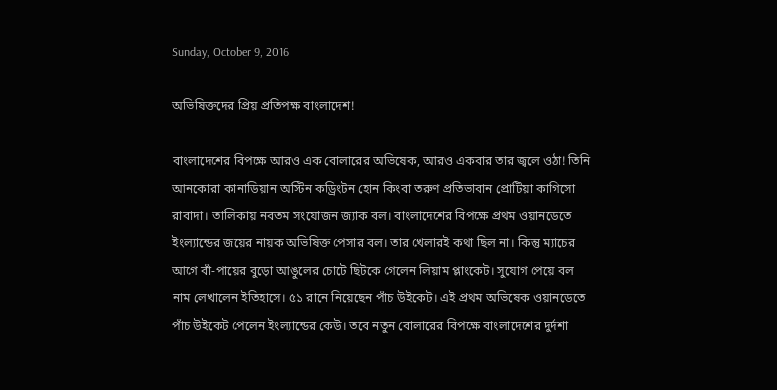Sunday, October 9, 2016

অভিষিক্তদের প্রিয় প্রতিপক্ষ বাংলাদেশ!

বাংলাদেশের বিপক্ষে আরও এক বোলারের অভিষেক, আরও একবার তার জ্বলে ওঠা! তিনি আনকোরা কানাডিয়ান অস্টিন কড্রিংটন হোন কিংবা তরুণ প্রতিভাবান প্রোটিয়া কাগিসো রাবাদা। তালিকায় নবতম সংযোজন জ্যাক বল। বাংলাদেশের বিপক্ষে প্রথম ওয়ানডেতে ইংল্যান্ডের জয়ের নায়ক অভিষিক্ত পেসার বল। তার খেলারই কথা ছিল না। কিন্তু ম্যাচের আগে বাঁ-পায়ের বুড়ো আঙুলের চোটে ছিটকে গেলেন লিয়াম প্লাংকেট। সুযোগ পেয়ে বল নাম লেখালেন ইতিহাসে। ৫১ রানে নিয়েছেন পাঁচ উইকেট। এই প্রথম অভিষেক ওয়ানডেতে পাঁচ উইকেট পেলেন ইংল্যান্ডের কেউ। তবে নতুন বোলারের বিপক্ষে বাংলাদেশের দুর্দশা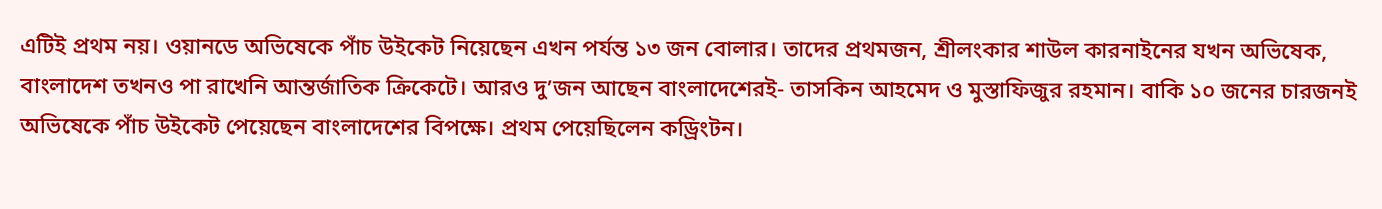এটিই প্রথম নয়। ওয়ানডে অভিষেকে পাঁচ উইকেট নিয়েছেন এখন পর্যন্ত ১৩ জন বোলার। তাদের প্রথমজন, শ্রীলংকার শাউল কারনাইনের যখন অভিষেক, বাংলাদেশ তখনও পা রাখেনি আন্তর্জাতিক ক্রিকেটে। আরও দু’জন আছেন বাংলাদেশেরই- তাসকিন আহমেদ ও মুস্তাফিজুর রহমান। বাকি ১০ জনের চারজনই অভিষেকে পাঁচ উইকেট পেয়েছেন বাংলাদেশের বিপক্ষে। প্রথম পেয়েছিলেন কড্রিংটন।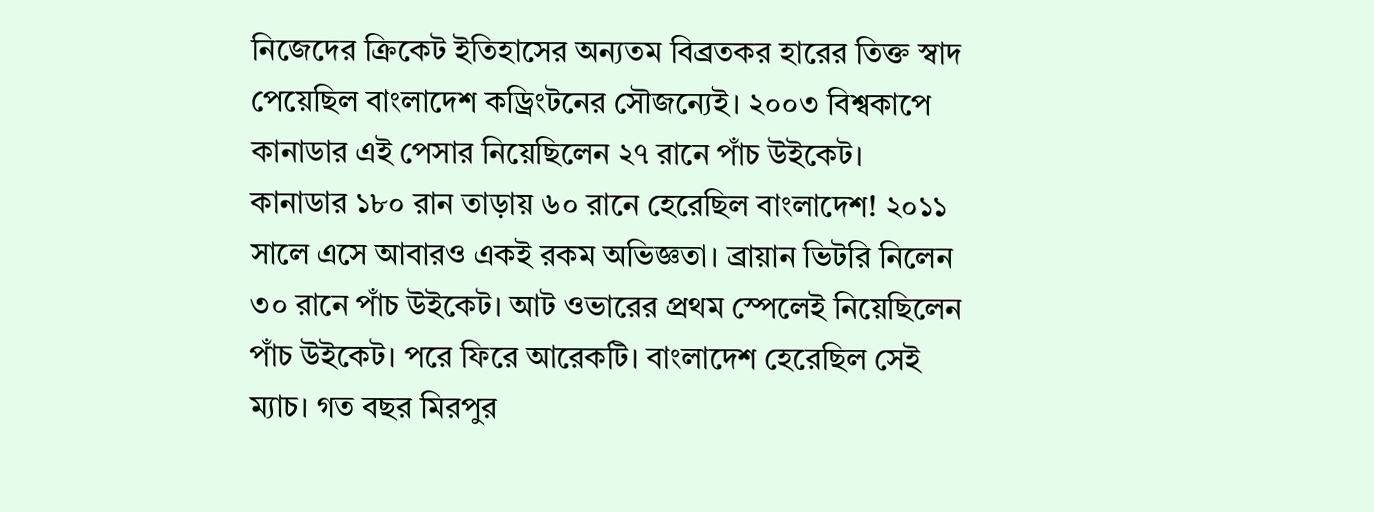নিজেদের ক্রিকেট ইতিহাসের অন্যতম বিব্রতকর হারের তিক্ত স্বাদ পেয়েছিল বাংলাদেশ কড্রিংটনের সৌজন্যেই। ২০০৩ বিশ্বকাপে কানাডার এই পেসার নিয়েছিলেন ২৭ রানে পাঁচ উইকেট। কানাডার ১৮০ রান তাড়ায় ৬০ রানে হেরেছিল বাংলাদেশ! ২০১১ সালে এসে আবারও একই রকম অভিজ্ঞতা। ব্রায়ান ভিটরি নিলেন ৩০ রানে পাঁচ উইকেট। আট ওভারের প্রথম স্পেলেই নিয়েছিলেন পাঁচ উইকেট। পরে ফিরে আরেকটি। বাংলাদেশ হেরেছিল সেই ম্যাচ। গত বছর মিরপুর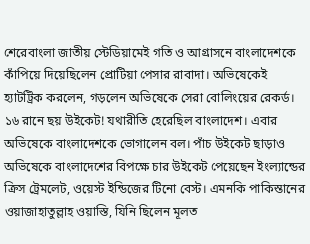শেরেবাংলা জাতীয় স্টেডিয়ামেই গতি ও আগ্রাসনে বাংলাদেশকে কাঁপিয়ে দিয়েছিলেন প্রোটিয়া পেসার রাবাদা। অভিষেকেই হ্যাটট্রিক করলেন, গড়লেন অভিষেকে সেরা বোলিংয়ের রেকর্ড। ১৬ রানে ছয় উইকেট! যথারীতি হেরেছিল বাংলাদেশ। এবার অভিষেকে বাংলাদেশকে ভোগালেন বল। পাঁচ উইকেট ছাড়াও অভিষেকে বাংলাদেশের বিপক্ষে চার উইকেট পেয়েছেন ইংল্যান্ডের ক্রিস ট্রেমলেট, ওয়েস্ট ইন্ডিজের টিনো বেস্ট। এমনকি পাকিস্তানের ওয়াজাহাতুল্লাহ ওয়াস্তি, যিনি ছিলেন মূলত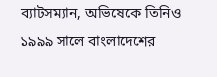ব্যাটসম্যান, অভিষেকে তিনিও ১৯৯৯ সালে বাংলাদেশের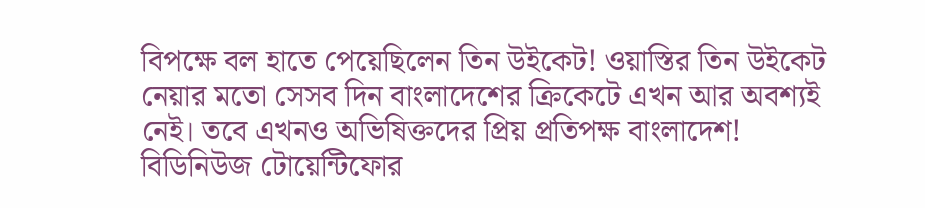বিপক্ষে বল হাতে পেয়েছিলেন তিন উইকেট! ওয়াস্তির তিন উইকেট নেয়ার মতো সেসব দিন বাংলাদেশের ক্রিকেটে এখন আর অবশ্যই নেই। তবে এখনও অভিষিক্তদের প্রিয় প্রতিপক্ষ বাংলাদেশ! বিডিনিউজ টোয়েন্টিফোর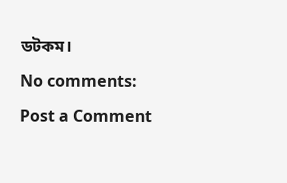ডটকম।

No comments:

Post a Comment